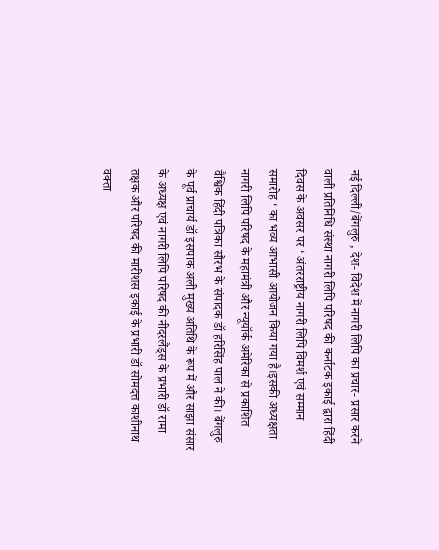नई दिल्ली/बेंगलुरु , देश- विदेश में नागरी लिपि का प्रचार- प्रसार करने वाली प्रतिनिधि संस्था नागरी लिपि परिषद की कर्नाटक इकाई द्वारा हिंदी दिवस के अवसर पर ‘ अंतरराष्ट्रीय नागरी लिपि विमर्श एवं सम्मान समारोह ‘ का भव्य आभासी आयोजन किया गया है।इसकी अध्यक्षता नागरी लिपि परिषद के महामंत्री और न्यूयॉर्क अमेरिका से प्रकाशित वैश्विक हिंदी पत्रिका सौरभ के संपादक डॉ हरिसिंह पाल ने की। बेंगलुरु के पूर्व प्राचार्य डॉ इसपाक अली मुख्य अतिथि के रूप में और साझा संसार के अध्यक्ष एवं नागरी लिपि परिषद की नीदरलैंड्स के प्रभारी डॉ रामा तक्षक और परिषद की मारीशस इकाई के प्रभारी डॉ सोमदत्त काशीनाथ वक्ता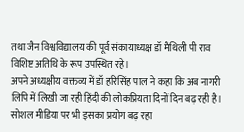तथा जैन विश्वविद्यालय की पूर्व संकायाध्यक्ष डॉ मैथिली पी राव विशिष्ट अतिथि के रूप उपस्थित रहे।
अपने अध्यक्षीय वक्तव्य में डॉ हरिसिंह पाल ने कहा कि अब नागरी लिपि में लिखी जा रही हिंदी की लोकप्रियता दिनों दिन बढ़ रही है। सोशल मीडिया पर भी इसका प्रयोग बढ़ रहा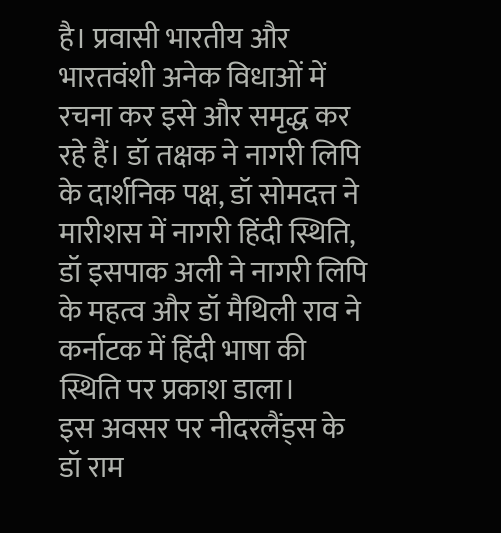है। प्रवासी भारतीय और भारतवंशी अनेक विधाओं में रचना कर इसे और समृद्ध कर रहे हैं। डॉ तक्षक ने नागरी लिपि के दार्शनिक पक्ष, डॉ सोमदत्त ने मारीशस में नागरी हिंदी स्थिति, डॉ इसपाक अली ने नागरी लिपि के महत्व और डॉ मैथिली राव ने कर्नाटक में हिंदी भाषा की स्थिति पर प्रकाश डाला।
इस अवसर पर नीदरलैंड्स के डॉ राम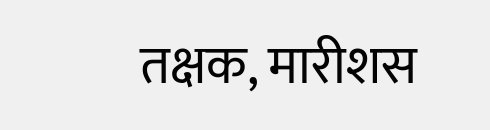तक्षक, मारीशस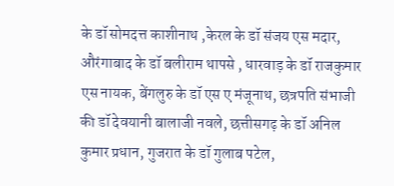के डॉ सोमदत्त काशीनाथ ,केरल के डॉ संजय एस मदार, औरंगाबाद के डॉ बलीराम थापसे , धारवाड़ के डॉ राजकुमार एस नायक, बेंगलुरु के डॉ एस ए मंजूनाथ, छत्रपति संभाजी की डॉ देवयानी बालाजी नवले, छत्तीसगढ़ के डॉ अनिल कुमार प्रधान, गुजरात के डॉ गुलाब पटेल,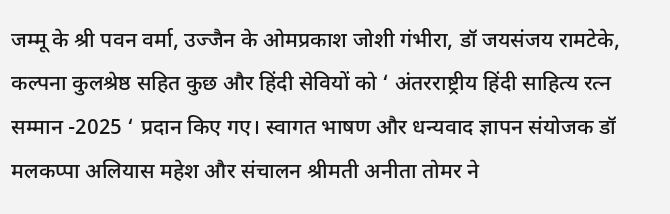जम्मू के श्री पवन वर्मा, उज्जैन के ओमप्रकाश जोशी गंभीरा, डॉ जयसंजय रामटेके, कल्पना कुलश्रेष्ठ सहित कुछ और हिंदी सेवियों को ‘ अंतरराष्ट्रीय हिंदी साहित्य रत्न सम्मान -2025 ‘ प्रदान किए गए। स्वागत भाषण और धन्यवाद ज्ञापन संयोजक डॉ मलकप्पा अलियास महेश और संचालन श्रीमती अनीता तोमर ने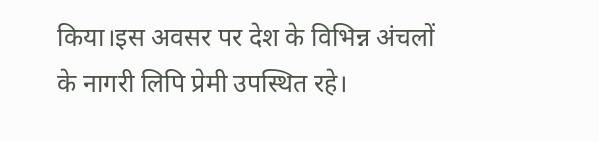किया।इस अवसर पर देश के विभिन्न अंचलों के नागरी लिपि प्रेमी उपस्थित रहे।